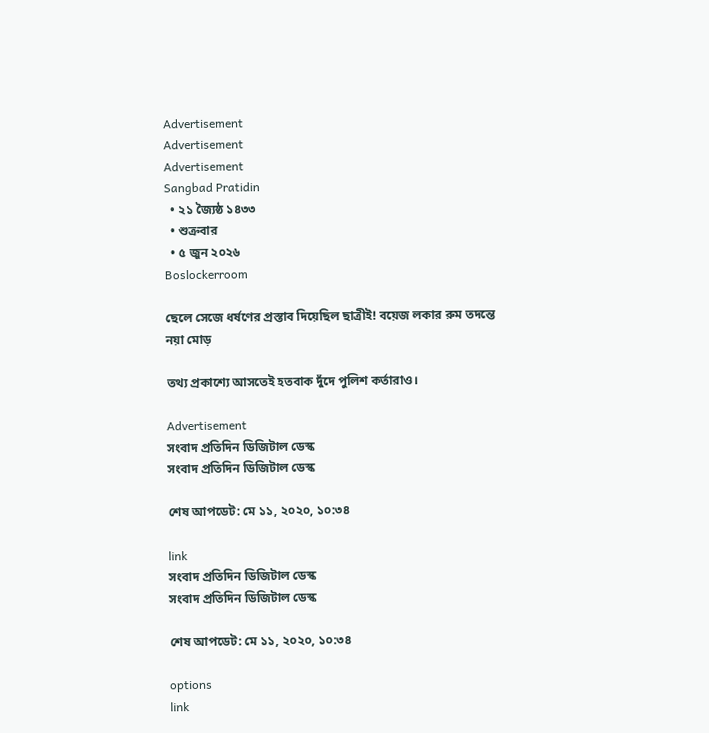Advertisement
Advertisement
Advertisement
Sangbad Pratidin
  • ২১ জ্যৈষ্ঠ ১৪৩৩
  • শুক্রবার
  • ৫ জুন ২০২৬
Boslockerroom

ছেলে সেজে ধর্ষণের প্রস্তাব দিয়েছিল ছাত্রীই! বয়েজ লকার রুম তদন্তে নয়া মোড়

তথ্য প্রকাশ্যে আসতেই হতবাক দুঁদে পুলিশ কর্তারাও।

Advertisement
সংবাদ প্রতিদিন ডিজিটাল ডেস্ক
সংবাদ প্রতিদিন ডিজিটাল ডেস্ক

শেষ আপডেট: মে ১১, ২০২০, ১০:৩৪

link
সংবাদ প্রতিদিন ডিজিটাল ডেস্ক
সংবাদ প্রতিদিন ডিজিটাল ডেস্ক

শেষ আপডেট: মে ১১, ২০২০, ১০:৩৪

options
link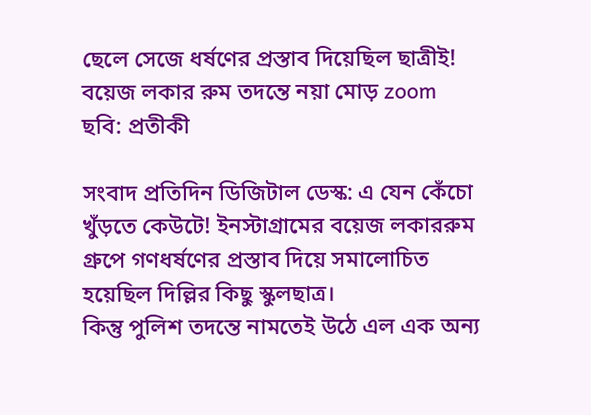ছেলে সেজে ধর্ষণের প্রস্তাব দিয়েছিল ছাত্রীই! বয়েজ লকার রুম তদন্তে নয়া মোড় zoom
ছবি: প্রতীকী

সংবাদ প্রতিদিন ডিজিটাল ডেস্ক: এ যেন কেঁচো খুঁড়তে কেউটে! ইনস্টাগ্রামের বয়েজ লকাররুম গ্রুপে গণধর্ষণের প্রস্তাব দিয়ে সমালোচিত হয়েছিল দিল্লির কিছু স্কুলছাত্র।
কিন্তু পুলিশ তদন্তে নামতেই উঠে এল এক অন্য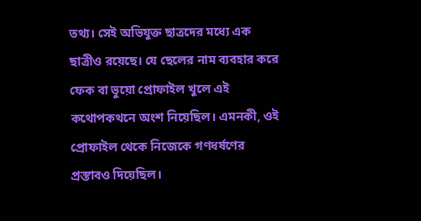তথ্য। সেই অভিযুক্ত ছাত্রদের মধ্যে এক ছাত্রীও রয়েছে। যে ছেলের নাম ব্যবহার করে ফেক বা ভুয়ো প্রোফাইল খুলে এই কথোপকথনে অংশ নিয়েছিল। এমনকী, ওই প্রোফাইল থেকে নিজেকে গণধর্ষণের প্রস্তাবও দিয়েছিল।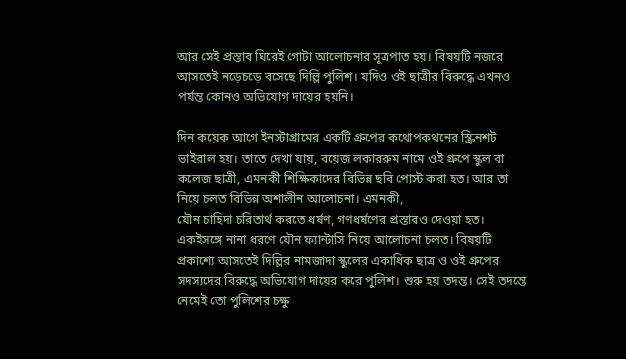আর সেই প্রস্তাব ঘিরেই গোটা আলোচনার সূত্রপাত হয়। বিষয়টি নজরে আসতেই নড়েচড়ে বসেছে দিল্লি পুলিশ। যদিও ওই ছাত্রীর বিরুদ্ধে এখনও পর্যন্ত কোনও অভিযোগ দায়ের হয়নি।

দিন কয়েক আগে ইনস্টাগ্রামের একটি গ্রুপের কথোপকথনের স্ক্রিনশট ভাইরাল হয়। তাতে দেখা যায়, বয়েজ লকাররুম নামে ওই গ্রুপে স্কুল বা কলেজ ছাত্রী, এমনকী শিক্ষিকাদের বিভিন্ন ছবি পোস্ট করা হত। আর তা নিয়ে চলত বিভিন্ন অশালীন আলোচনা। এমনকী,
যৌন চাহিদা চরিতার্থ করতে ধর্ষণ, গণধর্ষণের প্রস্তাবও দেওয়া হত। একইসঙ্গে নানা ধরণে যৌন ফ্যান্টাসি নিয়ে আলোচনা চলত। বিষয়টি প্রকাশ্যে আসতেই দিল্লির নামজাদা স্কুলের একাধিক ছাত্র ও ওই গ্রুপের সদস্যদের বিরুদ্ধে অভিযোগ দায়ের করে পুলিশ। শুরু হয় তদন্ত। সেই তদন্তে নেমেই তো পুলিশের চক্ষু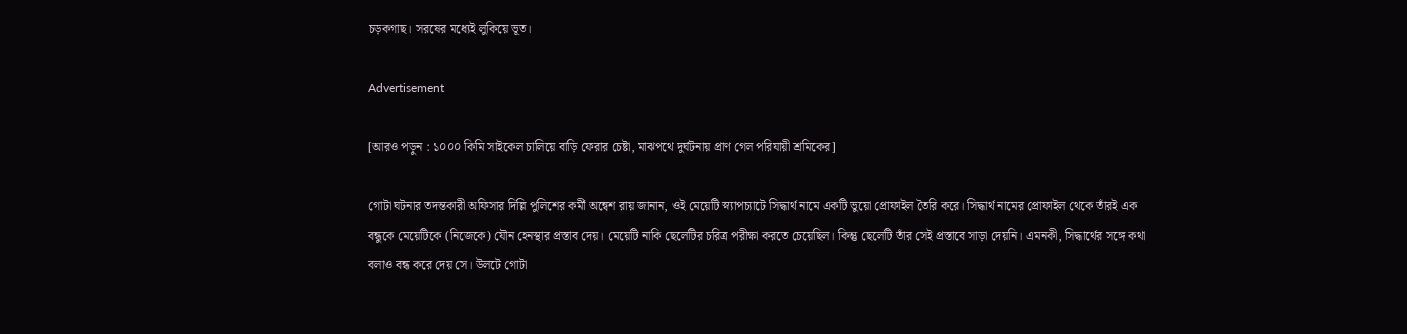চড়কগাছ। সরষের মধ্যেই লুকিয়ে ভূত।

Advertisement

[আরও পড়ুন : ১০০০ কিমি সাইকেল চালিয়ে বাড়ি ফেরার চেষ্টা, মাঝপথে দুর্ঘটনায় প্রাণ গেল পরিযায়ী শ্রমিকের]

গোটা ঘটনার তদন্তকারী অফিসার দিল্লি পুলিশের কর্মী অন্বেশ রায় জানান, ওই মেয়েটি স্ন্যাপচ্যাটে সিদ্ধার্থ নামে একটি ভুয়ো প্রোফাইল তৈরি করে। সিদ্ধার্থ নামের প্রোফাইল থেকে তাঁরই এক বন্ধুকে মেয়েটিকে (নিজেকে) যৌন হেনস্থার প্রস্তাব দেয়। মেয়েটি নাকি ছেলেটির চরিত্র পরীক্ষা করতে চেয়েছিল। কিন্তু ছেলেটি তাঁর সেই প্রস্তাবে সাড়া দেয়নি। এমনকী, সিদ্ধার্থের সঙ্গে কথা বলাও বন্ধ করে দেয় সে। উলটে গোটা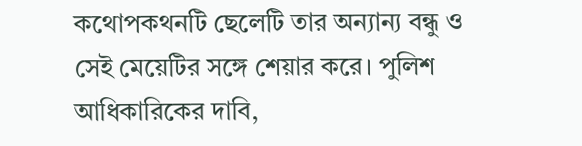কথোপকথনটি ছেলেটি তার অন্যান্য বন্ধু ও সেই মেয়েটির সঙ্গে শেয়ার করে। পুলিশ আধিকারিকের দাবি,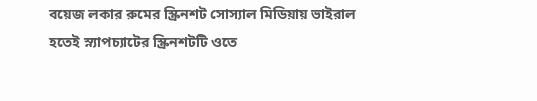বয়েজ লকার রুমের স্ক্রিনশট সোস্যাল মিডিয়ায় ভাইরাল হতেই স্ন্যাপচ্যাটের স্ক্রিনশটটি ওতে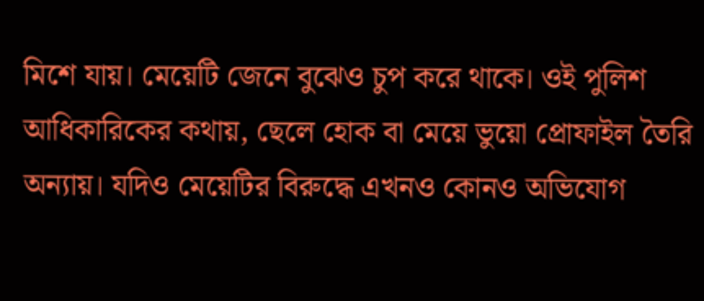মিশে যায়। মেয়েটি জেনে বুঝেও চুপ করে থাকে। ওই পুলিশ আধিকারিকের কথায়, ছেলে হোক বা মেয়ে ভুয়ো প্রোফাইল তৈরি অন্যায়। যদিও মেয়েটির বিরুদ্ধে এখনও কোনও অভিযোগ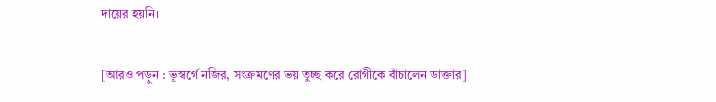দায়ের হয়নি।

[আরও পড়ুন : ভূস্বর্গে নজির, সংক্রমণের ভয় তুচ্ছ করে রোগীকে বাঁচালেন ডাক্তার]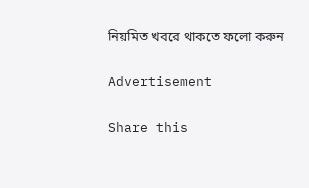নিয়মিত খবরে থাকতে ফলো করুন

Advertisement

Share this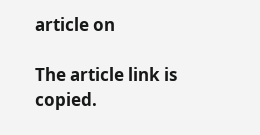article on

The article link is copied.